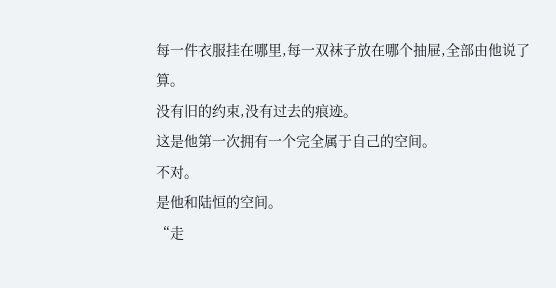每一件衣服挂在哪里,每一双袜子放在哪个抽屉,全部由他说了算。
没有旧的约束,没有过去的痕迹。
这是他第一次拥有一个完全属于自己的空间。
不对。
是他和陆恒的空间。
“走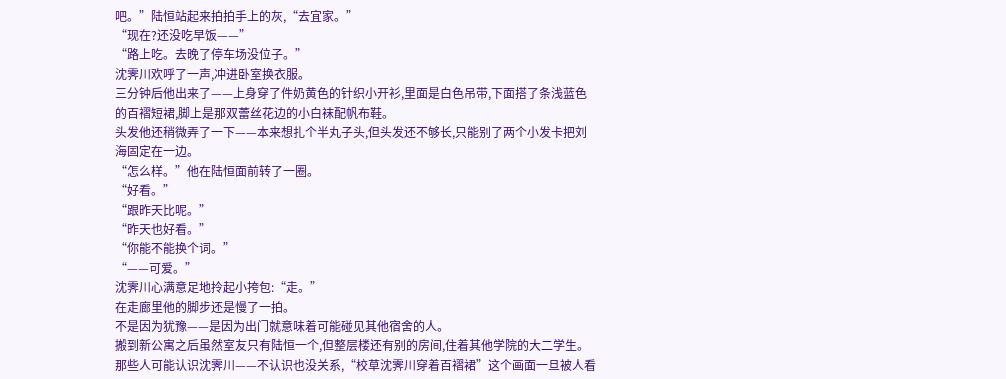吧。”陆恒站起来拍拍手上的灰,“去宜家。”
“现在?还没吃早饭——”
“路上吃。去晚了停车场没位子。”
沈霁川欢呼了一声,冲进卧室换衣服。
三分钟后他出来了——上身穿了件奶黄色的针织小开衫,里面是白色吊带,下面搭了条浅蓝色的百褶短裙,脚上是那双蕾丝花边的小白袜配帆布鞋。
头发他还稍微弄了一下——本来想扎个半丸子头,但头发还不够长,只能别了两个小发卡把刘海固定在一边。
“怎么样。”他在陆恒面前转了一圈。
“好看。”
“跟昨天比呢。”
“昨天也好看。”
“你能不能换个词。”
“——可爱。”
沈霁川心满意足地拎起小挎包:“走。”
在走廊里他的脚步还是慢了一拍。
不是因为犹豫——是因为出门就意味着可能碰见其他宿舍的人。
搬到新公寓之后虽然室友只有陆恒一个,但整层楼还有别的房间,住着其他学院的大二学生。
那些人可能认识沈霁川——不认识也没关系,“校草沈霁川穿着百褶裙”这个画面一旦被人看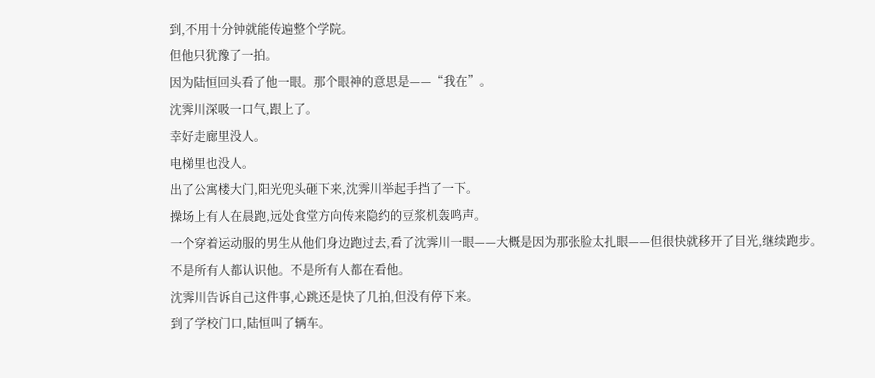到,不用十分钟就能传遍整个学院。
但他只犹豫了一拍。
因为陆恒回头看了他一眼。那个眼神的意思是——“我在”。
沈霁川深吸一口气,跟上了。
幸好走廊里没人。
电梯里也没人。
出了公寓楼大门,阳光兜头砸下来,沈霁川举起手挡了一下。
操场上有人在晨跑,远处食堂方向传来隐约的豆浆机轰鸣声。
一个穿着运动服的男生从他们身边跑过去,看了沈霁川一眼——大概是因为那张脸太扎眼——但很快就移开了目光,继续跑步。
不是所有人都认识他。不是所有人都在看他。
沈霁川告诉自己这件事,心跳还是快了几拍,但没有停下来。
到了学校门口,陆恒叫了辆车。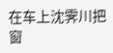在车上沈霁川把窗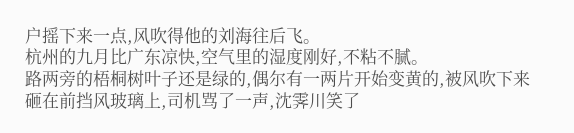户摇下来一点,风吹得他的刘海往后飞。
杭州的九月比广东凉快,空气里的湿度刚好,不粘不腻。
路两旁的梧桐树叶子还是绿的,偶尔有一两片开始变黄的,被风吹下来砸在前挡风玻璃上,司机骂了一声,沈霁川笑了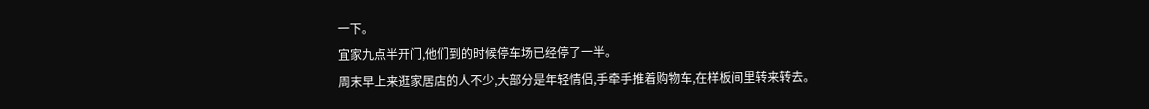一下。
宜家九点半开门,他们到的时候停车场已经停了一半。
周末早上来逛家居店的人不少,大部分是年轻情侣,手牵手推着购物车,在样板间里转来转去。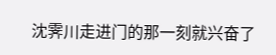沈霁川走进门的那一刻就兴奋了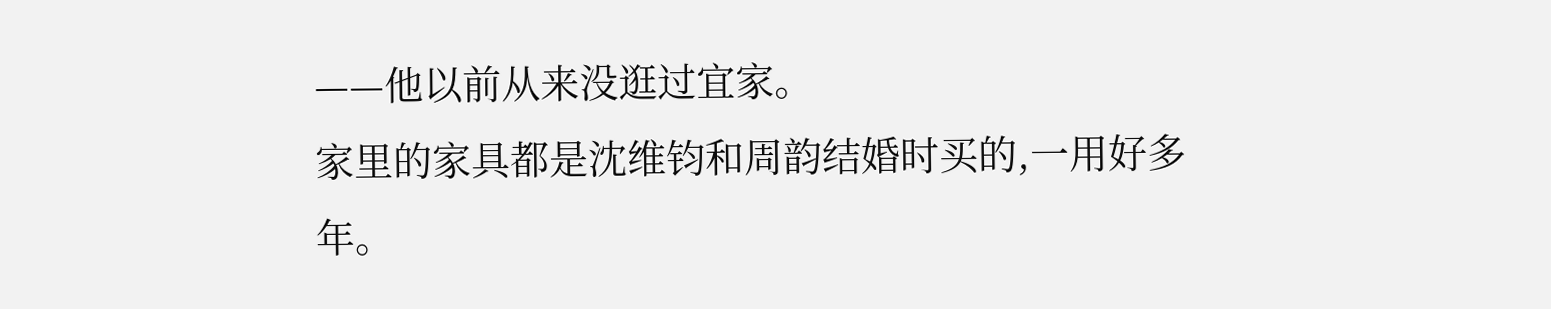——他以前从来没逛过宜家。
家里的家具都是沈维钧和周韵结婚时买的,一用好多年。